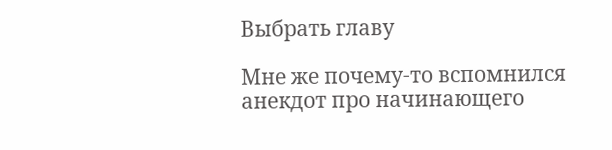Выбрать главу

Мне же почему-то вспомнился анекдот про начинающего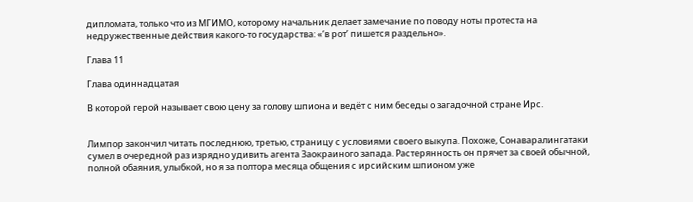дипломата, только что из МГИМО, которому начальник делает замечание по поводу ноты протеста на недружественные действия какого-то государства: «‘в рот’ пишется раздельно».

Глава 11

Глава одиннадцатая

В которой герой называет свою цену за голову шпиона и ведёт с ним беседы о загадочной стране Ирс.


Лимпор закончил читать последнюю, третью, страницу с условиями своего выкупа. Похоже, Сонаваралингатаки сумел в очередной раз изрядно удивить агента Заокраиного запада. Растерянность он прячет за своей обычной, полной обаяния, улыбкой, но я за полтора месяца общения с ирсийским шпионом уже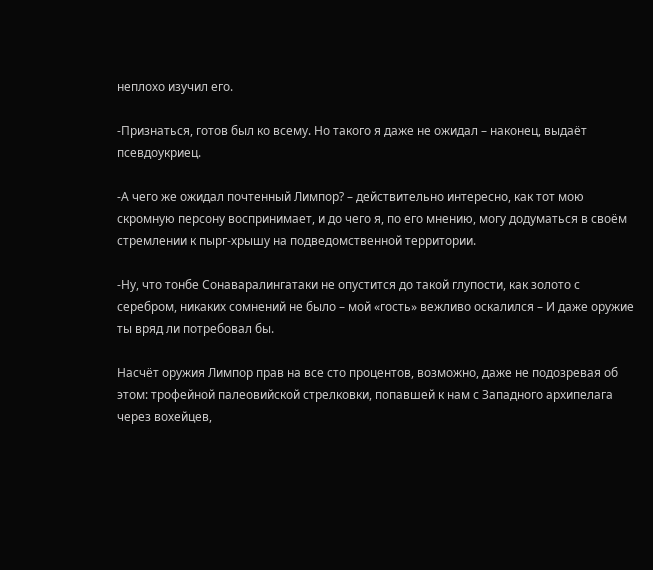неплохо изучил его.

-Признаться, готов был ко всему. Но такого я даже не ожидал – наконец, выдаёт псевдоукриец.

-А чего же ожидал почтенный Лимпор? – действительно интересно, как тот мою скромную персону воспринимает, и до чего я, по его мнению, могу додуматься в своём стремлении к пырг-хрышу на подведомственной территории.

-Ну, что тонбе Сонаваралингатаки не опустится до такой глупости, как золото с серебром, никаких сомнений не было – мой «гость» вежливо оскалился – И даже оружие ты вряд ли потребовал бы.

Насчёт оружия Лимпор прав на все сто процентов, возможно, даже не подозревая об этом: трофейной палеовийской стрелковки, попавшей к нам с Западного архипелага через вохейцев,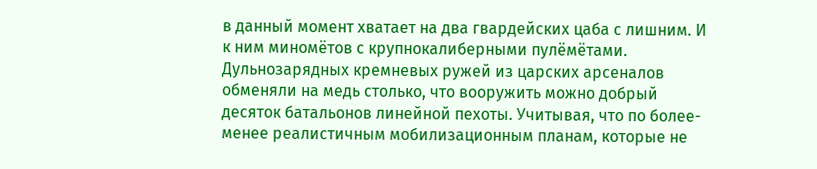в данный момент хватает на два гвардейских цаба с лишним. И к ним миномётов с крупнокалиберными пулёмётами. Дульнозарядных кремневых ружей из царских арсеналов обменяли на медь столько, что вооружить можно добрый десяток батальонов линейной пехоты. Учитывая, что по более-менее реалистичным мобилизационным планам, которые не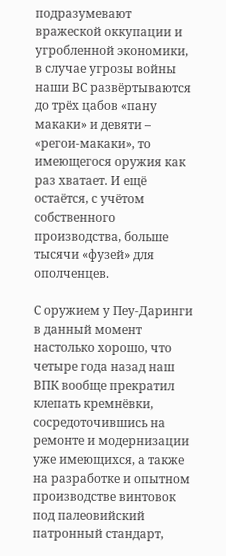подразумевают вражеской оккупации и угробленной экономики, в случае угрозы войны наши ВС развёртываются до трёх цабов «пану макаки» и девяти – «регои-макаки», то имеющегося оружия как раз хватает. И ещё остаётся, с учётом собственного производства, больше тысячи «фузей» для ополченцев.

С оружием у Пеу-Даринги в данный момент настолько хорошо, что четыре года назад наш ВПК вообще прекратил клепать кремнёвки, сосредоточившись на ремонте и модернизации уже имеющихся, а также на разработке и опытном производстве винтовок под палеовийский патронный стандарт,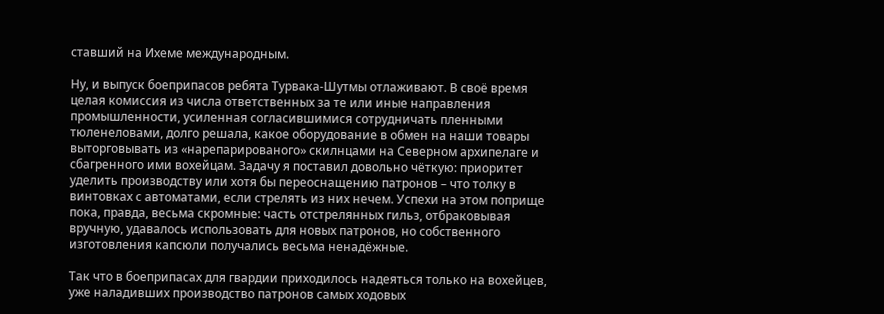ставший на Ихеме международным.

Ну, и выпуск боеприпасов ребята Турвака-Шутмы отлаживают. В своё время целая комиссия из числа ответственных за те или иные направления промышленности, усиленная согласившимися сотрудничать пленными тюленеловами, долго решала, какое оборудование в обмен на наши товары выторговывать из «нарепарированого» скилнцами на Северном архипелаге и сбагренного ими вохейцам. Задачу я поставил довольно чёткую: приоритет уделить производству или хотя бы переоснащению патронов – что толку в винтовках с автоматами, если стрелять из них нечем. Успехи на этом поприще пока, правда, весьма скромные: часть отстрелянных гильз, отбраковывая вручную, удавалось использовать для новых патронов, но собственного изготовления капсюли получались весьма ненадёжные.

Так что в боеприпасах для гвардии приходилось надеяться только на вохейцев, уже наладивших производство патронов самых ходовых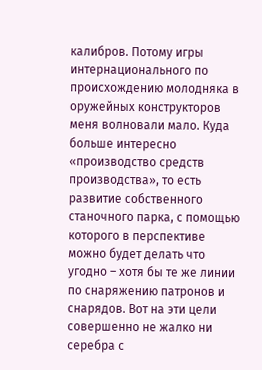калибров. Потому игры интернационального по происхождению молодняка в оружейных конструкторов меня волновали мало. Куда больше интересно «производство средств производства», то есть развитие собственного станочного парка, с помощью которого в перспективе можно будет делать что угодно – хотя бы те же линии по снаряжению патронов и снарядов. Вот на эти цели совершенно не жалко ни серебра с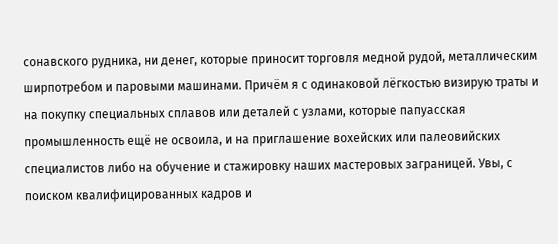сонавского рудника, ни денег, которые приносит торговля медной рудой, металлическим ширпотребом и паровыми машинами. Причём я с одинаковой лёгкостью визирую траты и на покупку специальных сплавов или деталей с узлами, которые папуасская промышленность ещё не освоила, и на приглашение вохейских или палеовийских специалистов либо на обучение и стажировку наших мастеровых заграницей. Увы, с поиском квалифицированных кадров и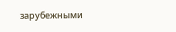зарубежными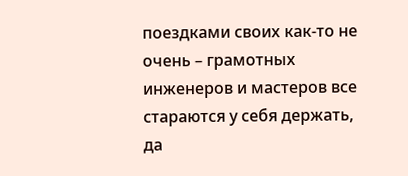поездками своих как-то не очень – грамотных инженеров и мастеров все стараются у себя держать, да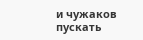и чужаков пускать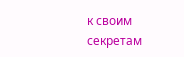к своим секретам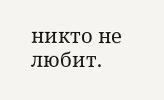никто не любит.